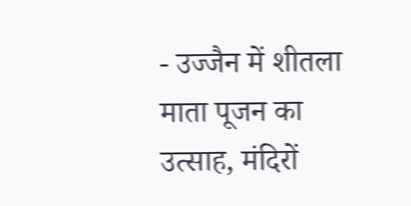- उज्जैन में शीतला माता पूजन का उत्साह, मंदिरों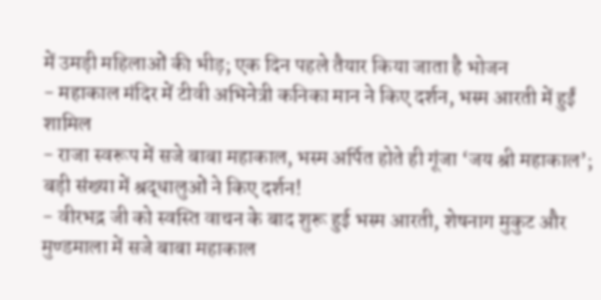में उमड़ी महिलाओं की भीड़; एक दिन पहले तैयार किया जाता है भोजन
- महाकाल मंदिर में टीवी अभिनेत्री कनिका मान ने किए दर्शन, भस्म आरती में हुईं शामिल
- राजा स्वरूप में सजे बाबा महाकाल, भस्म अर्पित होते ही गूंजा ‘जय श्री महाकाल’; बड़ी संख्या में श्रद्धालुओं ने किए दर्शन!
- वीरभद्र जी को स्वस्ति वाचन के बाद शुरू हुई भस्म आरती, शेषनाग मुकुट और मुण्डमाला में सजे बाबा महाकाल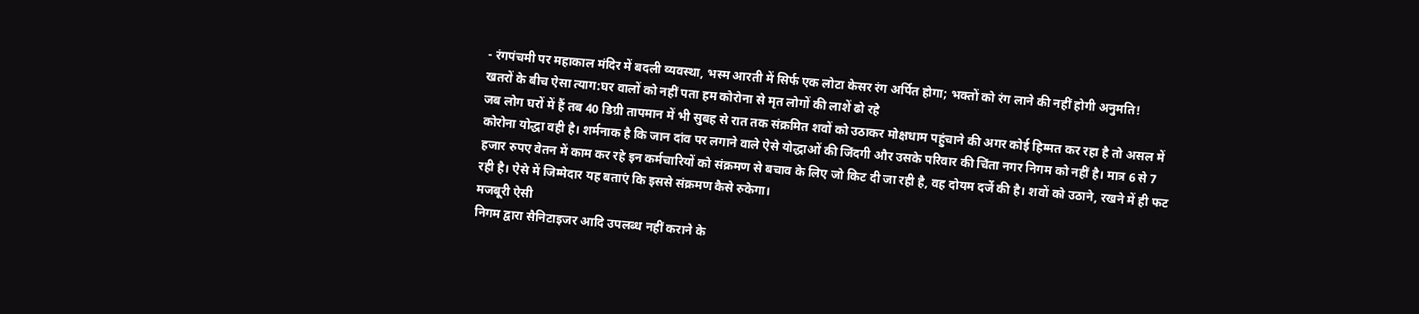- रंगपंचमी पर महाकाल मंदिर में बदली व्यवस्था, भस्म आरती में सिर्फ एक लोटा केसर रंग अर्पित होगा; भक्तों को रंग लाने की नहीं होगी अनुमति!
खतरों के बीच ऐसा त्याग:घर वालों को नहीं पता हम कोरोना से मृत लोगों की लाशें ढो रहे
जब लोग घरों में हैं तब 40 डिग्री तापमान में भी सुबह से रात तक संक्रमित शवों को उठाकर मोक्षधाम पहुंचाने की अगर कोई हिम्मत कर रहा है तो असल में कोरोना योद्धा वही है। शर्मनाक है कि जान दांव पर लगाने वाले ऐसे योद्धाओं की जिंदगी और उसके परिवार की चिंता नगर निगम को नहीं है। मात्र 6 से 7 हजार रुपए वेतन में काम कर रहे इन कर्मचारियों को संक्रमण से बचाव के लिए जो किट दी जा रही है, वह दोयम दर्जे की है। शवों को उठाने, रखने में ही फट रही है। ऐसे में जिम्मेदार यह बताएं कि इससे संक्रमण कैसे रुकेगा।
मजबूरी ऐसी
निगम द्वारा सैनिटाइजर आदि उपलब्ध नहीं कराने के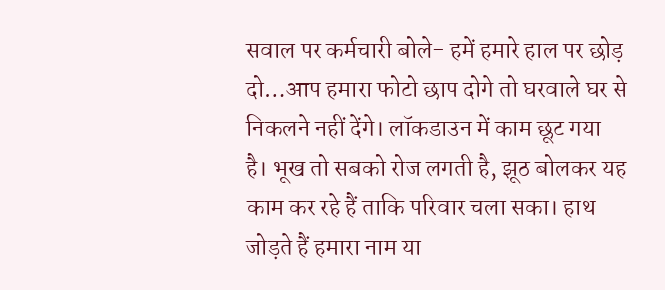सवाल पर कर्मचारी बोले- हमें हमारे हाल पर छोड़ दो…आप हमारा फोटो छाप दोगे तो घरवाले घर से निकलने नहीं देंगे। लॉकडाउन में काम छूट गया है। भूख तो सबको रोज लगती है, झूठ बोलकर यह काम कर रहे हैं ताकि परिवार चला सका। हाथ जोड़ते हैं हमारा नाम या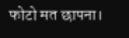फोटो मत छापना।